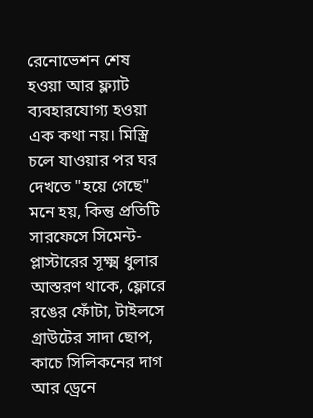রেনোভেশন শেষ হওয়া আর ফ্ল্যাট ব্যবহারযোগ্য হওয়া এক কথা নয়। মিস্ত্রি চলে যাওয়ার পর ঘর দেখতে "হয়ে গেছে" মনে হয়, কিন্তু প্রতিটি সারফেসে সিমেন্ট-প্লাস্টারের সূক্ষ্ম ধুলার আস্তরণ থাকে, ফ্লোরে রঙের ফোঁটা, টাইলসে গ্রাউটের সাদা ছোপ, কাচে সিলিকনের দাগ আর ড্রেনে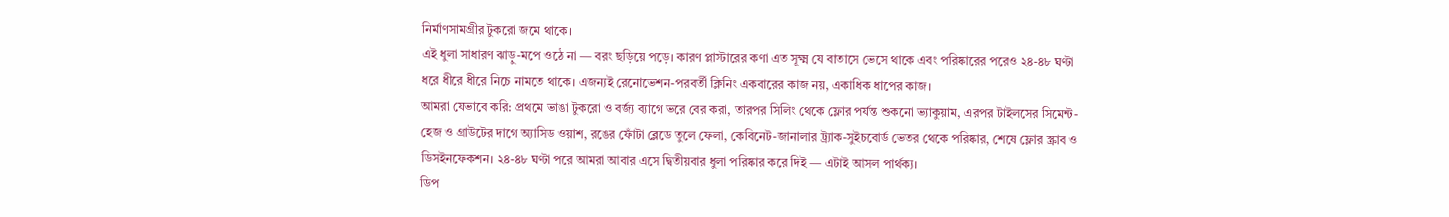নির্মাণসামগ্রীর টুকরো জমে থাকে।
এই ধুলা সাধারণ ঝাড়ু-মপে ওঠে না — বরং ছড়িয়ে পড়ে। কারণ প্লাস্টারের কণা এত সূক্ষ্ম যে বাতাসে ভেসে থাকে এবং পরিষ্কারের পরেও ২৪-৪৮ ঘণ্টা ধরে ধীরে ধীরে নিচে নামতে থাকে। এজন্যই রেনোভেশন-পরবর্তী ক্লিনিং একবারের কাজ নয়, একাধিক ধাপের কাজ।
আমরা যেভাবে করি: প্রথমে ভাঙা টুকরো ও বর্জ্য ব্যাগে ভরে বের করা, তারপর সিলিং থেকে ফ্লোর পর্যন্ত শুকনো ভ্যাকুয়াম, এরপর টাইলসের সিমেন্ট-হেজ ও গ্রাউটের দাগে অ্যাসিড ওয়াশ, রঙের ফোঁটা ব্লেডে তুলে ফেলা, কেবিনেট-জানালার ট্র্যাক-সুইচবোর্ড ভেতর থেকে পরিষ্কার, শেষে ফ্লোর স্ক্রাব ও ডিসইনফেকশন। ২৪-৪৮ ঘণ্টা পরে আমরা আবার এসে দ্বিতীয়বার ধুলা পরিষ্কার করে দিই — এটাই আসল পার্থক্য।
ডিপ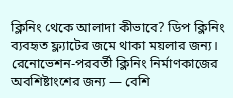ক্লিনিং থেকে আলাদা কীভাবে? ডিপ ক্লিনিং ব্যবহৃত ফ্ল্যাটের জমে থাকা ময়লার জন্য। রেনোভেশন-পরবর্তী ক্লিনিং নির্মাণকাজের অবশিষ্টাংশের জন্য — বেশি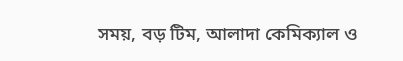সময়, বড় টিম, আলাদা কেমিক্যাল ও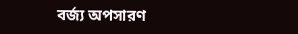বর্জ্য অপসারণ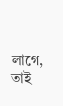লাগে, তাই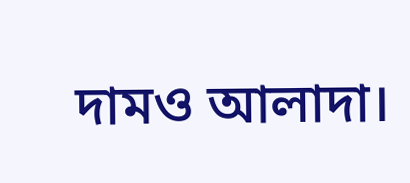দামও আলাদা।